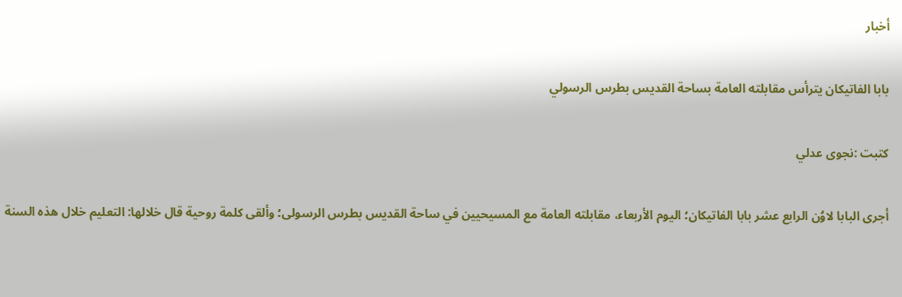أخبار

بابا الفاتيكان يترأس مقابلته العامة بساحة القديس بطرس الرسولي

كتبت :نجوى عدلي

أجرى البابا لاوُن الرابع عشر بابا الفاتيكان؛ اليوم الأربعاء، مقابلته العامة مع المسيحيين في ساحة القديس بطرس الرسولى؛ وألقى كلمة روحية قال خلالها: التعليم خلال هذه السنة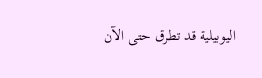اليوبيلية قد تطرق حتى الآن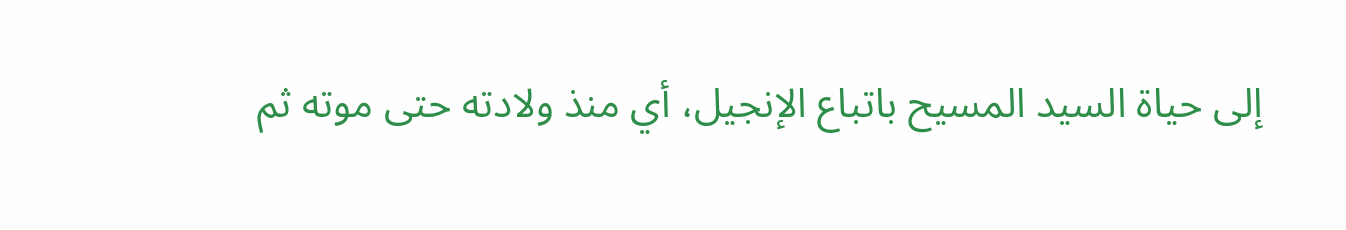إلى حياة السيد المسيح باتباع الإنجيل، أي منذ ولادته حتى موته ثم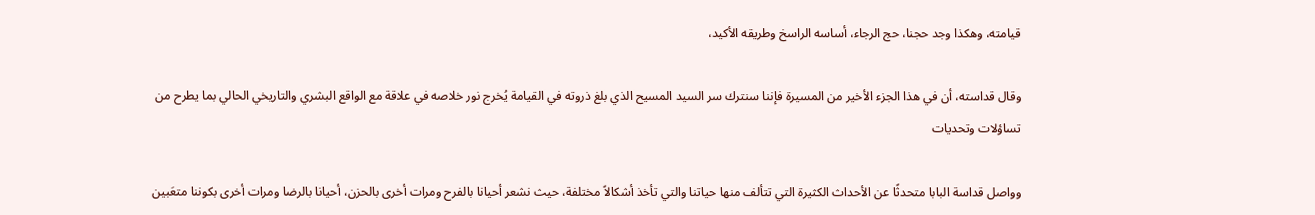قيامته، وهكذا وجد حجنا، حج الرجاء، أساسه الراسخ وطريقه الأكيد،

وقال قداسته، أن في هذا الجزء الأخير من المسيرة فإننا سنترك سر السيد المسيح الذي بلغ ذروته في القيامة يُخرج نور خلاصه في علاقة مع الواقع البشري والتاريخي الحالي بما يطرح من تساؤلات وتحديات

وواصل قداسة البابا متحدثًا عن الأحداث الكثيرة التي تتألف منها حياتنا والتي تأخذ أشكالاً مختلفة، حيث نشعر أحيانا بالفرح ومرات أخرى بالحزن، أحيانا بالرضا ومرات أخرى بكوننا متعَبين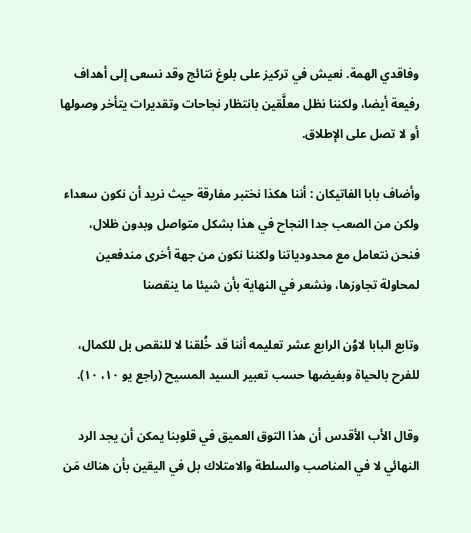وفاقدي الهمة. نعيش في تركيز على بلوغ نتائج وقد نسعى إلى أهداف رفيعة أيضا، ولكننا نظل معلَّقين بانتظار نجاحات وتقديرات يتأخر وصولها أو لا تصل على الإطلاق.

وأضاف بابا الفاتيكان : أننا هكذا نختبر مفارقة حيث نريد أن نكون سعداء ولكن من الصعب جدا النجاح في هذا بشكل متواصل وبدون ظلال، فنحن نتعامل مع محدودياتنا ولكننا نكون من جهة أخرى مندفعين لمحاولة تجاوزها، ونشعر في النهاية بأن شيئا ما ينقصنا

وتابع البابا لاوُن الرابع عشر تعليمه أننا قد خُلقنا لا للنقص بل للكمال، للفرح بالحياة وبفيضها حسب تعبير السيد المسيح (راجع يو ١٠، ١٠).

وقال الأب الأقدس أن هذا التوق العميق في قلوبنا يمكن أن يجد الرد النهائي لا في المناصب والسلطة والامتلاك بل في اليقين بأن هناك مَن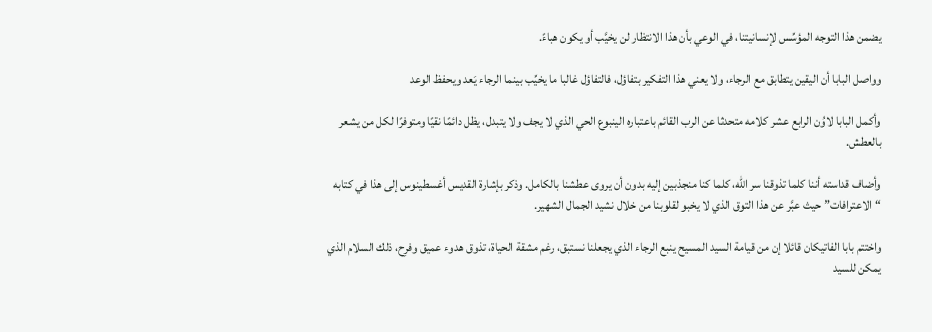يضمن هذا التوجه المؤسِّس لإنسانيتنا، في الوعي بأن هذا الانتظار لن يخيَّب أو يكون هباءً.

وواصل البابا أن اليقين يتطابق مع الرجاء، ولا يعني هذا التفكير بتفاؤل، فالتفاؤل غالبا ما يخيِّب بينما الرجاء يَعد ويحفظ الوعد

وأكمل البابا لاوُن الرابع عشر كلامه متحدثا عن الرب القائم باعتباره الينبوع الحي الذي لا يجف ولا يتبدل، يظل دائمًا نقيًا ومتوفرًا لكل من يشعر بالعطش.

وأضاف قداسته أننا كلما تذوقنا سر الله، كلما كنا منجذبين إليه بدون أن يروى عطشنا بالكامل. وذكر بإشارة القديس أغسطينوس إلى هذا في كتابه “الاعترافات” حيث عبَّر عن هذا التوق الذي لا يخبو لقلوبنا من خلال نشيد الجمال الشهير.

واختتم بابا الفاتيكان قائلا إن من قيامة السيد المسيح ينبع الرجاء الذي يجعلنا نستبق، رغم مشقة الحياة، تذوق هدوء عميق وفرِح، ذلك السلام الذي يمكن للسيد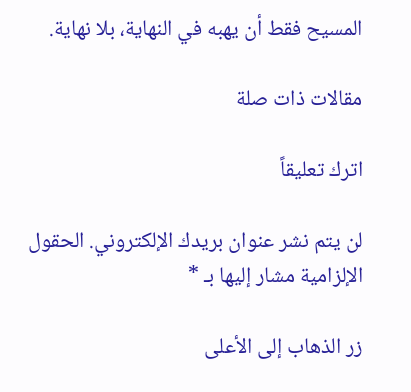المسيح فقط أن يهبه في النهاية، بلا نهاية.

مقالات ذات صلة

اترك تعليقاً

لن يتم نشر عنوان بريدك الإلكتروني. الحقول الإلزامية مشار إليها بـ *

زر الذهاب إلى الأعلى